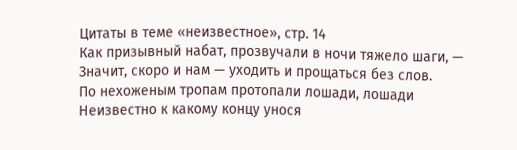Цитаты в теме «неизвестное», стр. 14
Как призывный набат, прозвучали в ночи тяжело шаги, —
Значит, скоро и нам — уходить и прощаться без слов.
По нехоженым тропам протопали лошади, лошади
Неизвестно к какому концу унося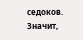седоков.
Значит,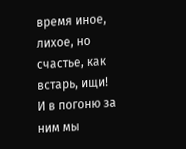время иное, лихое, но счастье, как встарь, ищи!
И в погоню за ним мы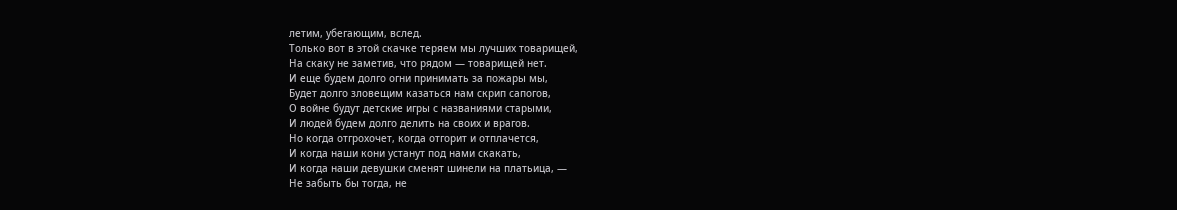летим, убегающим, вслед.
Только вот в этой скачке теряем мы лучших товарищей,
На скаку не заметив, что рядом — товарищей нет.
И еще будем долго огни принимать за пожары мы,
Будет долго зловещим казаться нам скрип сапогов,
О войне будут детские игры с названиями старыми,
И людей будем долго делить на своих и врагов.
Но когда отгрохочет, когда отгорит и отплачется,
И когда наши кони устанут под нами скакать,
И когда наши девушки сменят шинели на платьица, —
Не забыть бы тогда, не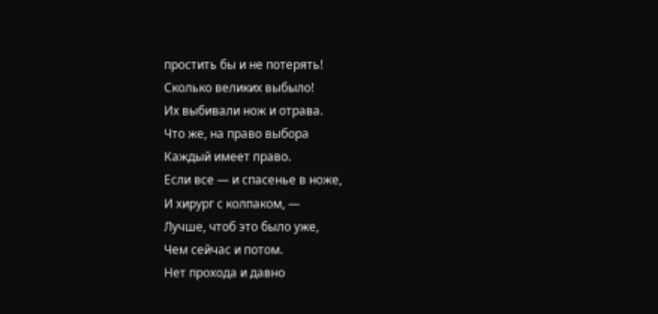простить бы и не потерять!
Сколько великих выбыло!
Их выбивали нож и отрава.
Что же, на право выбора
Каждый имеет право.
Если все — и спасенье в ноже,
И хирург с колпаком, —
Лучше, чтоб это было уже,
Чем сейчас и потом.
Нет прохода и давно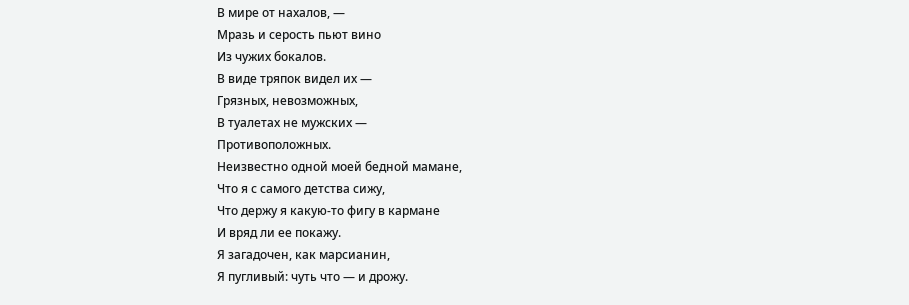В мире от нахалов, —
Мразь и серость пьют вино
Из чужих бокалов.
В виде тряпок видел их —
Грязных, невозможных,
В туалетах не мужских —
Противоположных.
Неизвестно одной моей бедной мамане,
Что я с самого детства сижу,
Что держу я какую-то фигу в кармане
И вряд ли ее покажу.
Я загадочен, как марсианин,
Я пугливый: чуть что — и дрожу.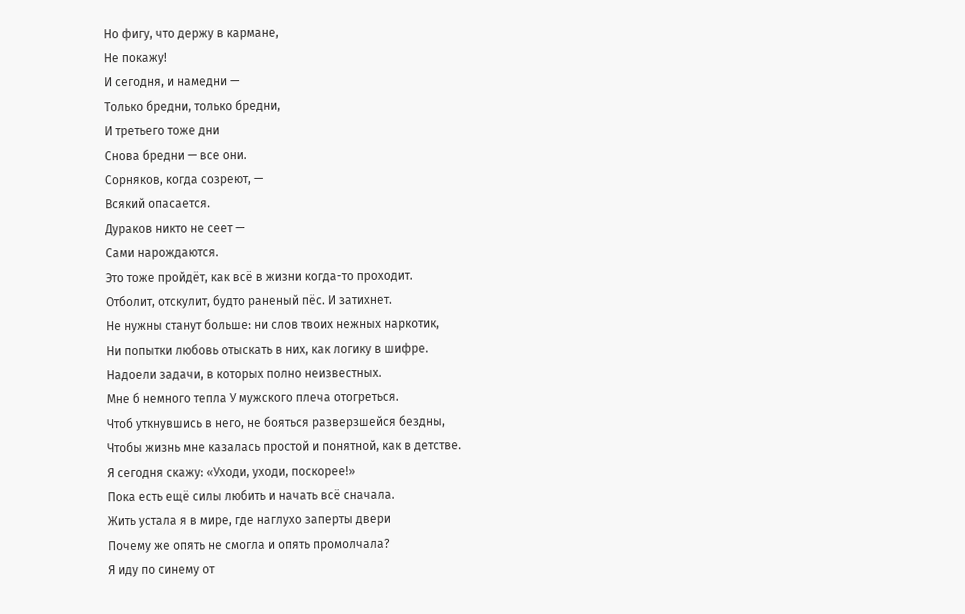Но фигу, что держу в кармане,
Не покажу!
И сегодня, и намедни —
Только бредни, только бредни,
И третьего тоже дни
Снова бредни — все они.
Сорняков, когда созреют, —
Всякий опасается.
Дураков никто не сеет —
Сами нарождаются.
Это тоже пройдёт, как всё в жизни когда-то проходит.
Отболит, отскулит, будто раненый пёс. И затихнет.
Не нужны станут больше: ни слов твоих нежных наркотик,
Ни попытки любовь отыскать в них, как логику в шифре.
Надоели задачи, в которых полно неизвестных.
Мне б немного тепла У мужского плеча отогреться.
Чтоб уткнувшись в него, не бояться разверзшейся бездны,
Чтобы жизнь мне казалась простой и понятной, как в детстве.
Я сегодня скажу: «Уходи, уходи, поскорее!»
Пока есть ещё силы любить и начать всё сначала.
Жить устала я в мире, где наглухо заперты двери
Почему же опять не смогла и опять промолчала?
Я иду по синему от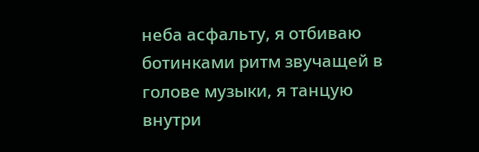неба асфальту, я отбиваю ботинками ритм звучащей в голове музыки, я танцую внутри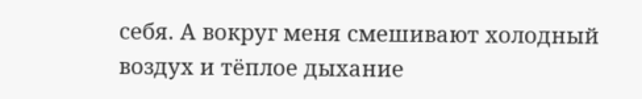себя. А вокруг меня смешивают холодный воздух и тёплое дыхание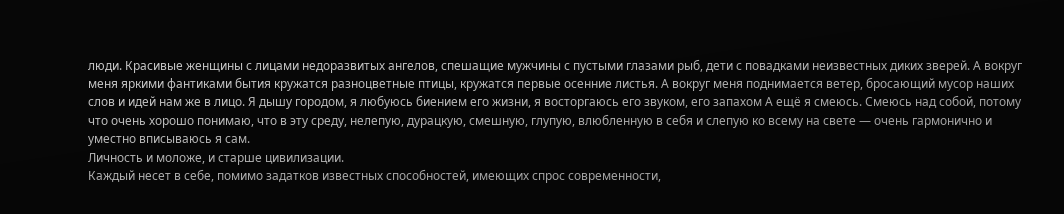люди. Красивые женщины с лицами недоразвитых ангелов, спешащие мужчины с пустыми глазами рыб, дети с повадками неизвестных диких зверей. А вокруг меня яркими фантиками бытия кружатся разноцветные птицы, кружатся первые осенние листья. А вокруг меня поднимается ветер, бросающий мусор наших слов и идей нам же в лицо. Я дышу городом, я любуюсь биением его жизни, я восторгаюсь его звуком, его запахом А ещё я смеюсь. Смеюсь над собой, потому что очень хорошо понимаю, что в эту среду, нелепую, дурацкую, смешную, глупую, влюбленную в себя и слепую ко всему на свете — очень гармонично и уместно вписываюсь я сам.
Личность и моложе, и старше цивилизации.
Каждый несет в себе, помимо задатков известных способностей, имеющих спрос современности,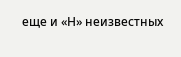еще и «Н» неизвестных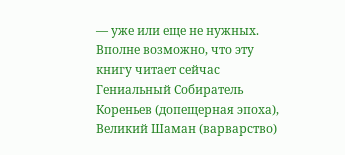— уже или еще не нужных.
Вполне возможно, что эту книгу читает сейчас Гениальный Собиратель Кореньев (допещерная эпоха), Великий Шаман (варварство)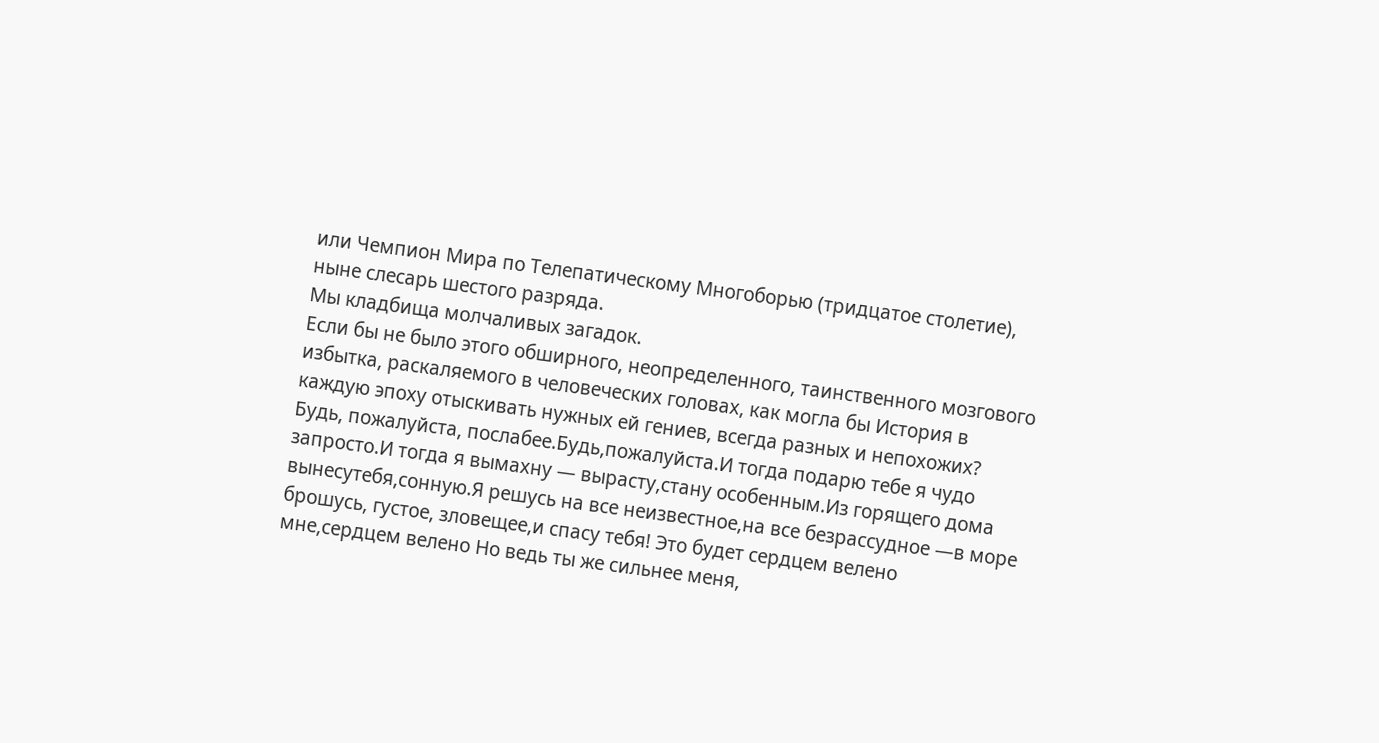или Чемпион Мира по Телепатическому Многоборью (тридцатое столетие), ныне слесарь шестого разряда.
Мы кладбища молчаливых загадок.
Если бы не было этого обширного, неопределенного, таинственного мозгового избытка, раскаляемого в человеческих головах, как могла бы История в каждую эпоху отыскивать нужных ей гениев, всегда разных и непохожих?
Будь, пожалуйста, послабее.Будь,пожалуйста.И тогда подарю тебе я чудо запросто.И тогда я вымахну — вырасту,стану особенным.Из горящего дома вынесутебя,сонную.Я решусь на все неизвестное,на все безрассудное —в море брошусь, густое, зловещее,и спасу тебя! Это будет сердцем велено мне,сердцем велено Но ведь ты же сильнее меня,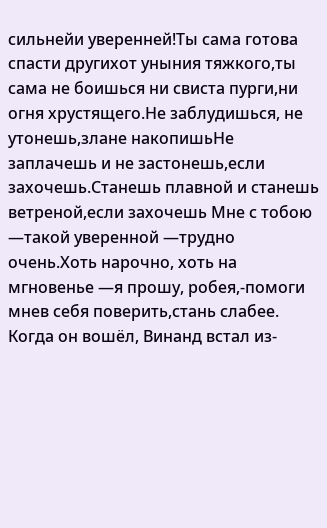сильнейи уверенней!Ты сама готова спасти другихот уныния тяжкого,ты сама не боишься ни свиста пурги,ни огня хрустящего.Не заблудишься, не утонешь,злане накопишьНе заплачешь и не застонешь,если захочешь.Станешь плавной и станешь ветреной,если захочешь Мне с тобою —такой уверенной —трудно очень.Хоть нарочно, хоть на мгновенье —я прошу, робея,-помоги мнев себя поверить,стань слабее.
Когда он вошёл, Винанд встал из-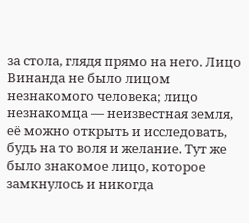за стола, глядя прямо на него. Лицо Винанда не было лицом незнакомого человека; лицо незнакомца — неизвестная земля, её можно открыть и исследовать, будь на то воля и желание. Тут же было знакомое лицо, которое замкнулось и никогда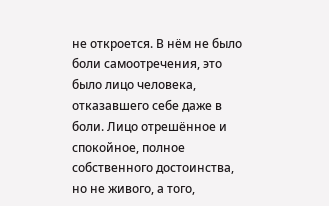не откроется. В нём не было боли самоотречения, это было лицо человека, отказавшего себе даже в боли. Лицо отрешённое и спокойное, полное собственного достоинства, но не живого, а того,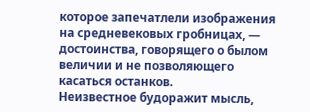которое запечатлели изображения на средневековых гробницах, — достоинства, говорящего о былом величии и не позволяющего касаться останков.
Неизвестное будоражит мысль,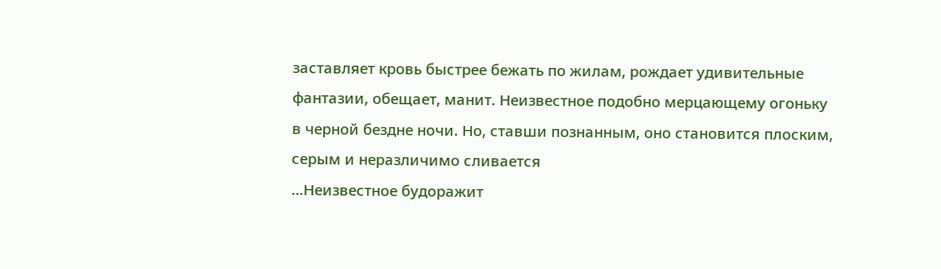заставляет кровь быстрее бежать по жилам, рождает удивительные фантазии, обещает, манит. Неизвестное подобно мерцающему огоньку в черной бездне ночи. Но, ставши познанным, оно становится плоским, серым и неразличимо сливается
...Неизвестное будоражит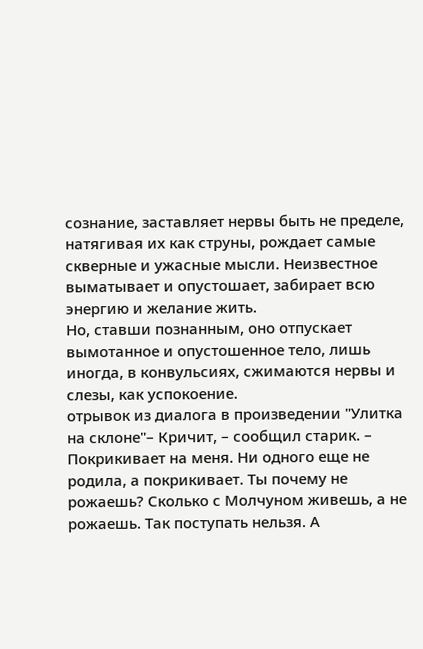сознание, заставляет нервы быть не пределе, натягивая их как струны, рождает самые скверные и ужасные мысли. Неизвестное выматывает и опустошает, забирает всю энергию и желание жить.
Но, ставши познанным, оно отпускает вымотанное и опустошенное тело, лишь иногда, в конвульсиях, сжимаются нервы и слезы, как успокоение.
отрывок из диалога в произведении "Улитка на склоне"– Кричит, – сообщил старик. – Покрикивает на меня. Ни одного еще не родила, а покрикивает. Ты почему не рожаешь? Сколько с Молчуном живешь, а не рожаешь. Так поступать нельзя. А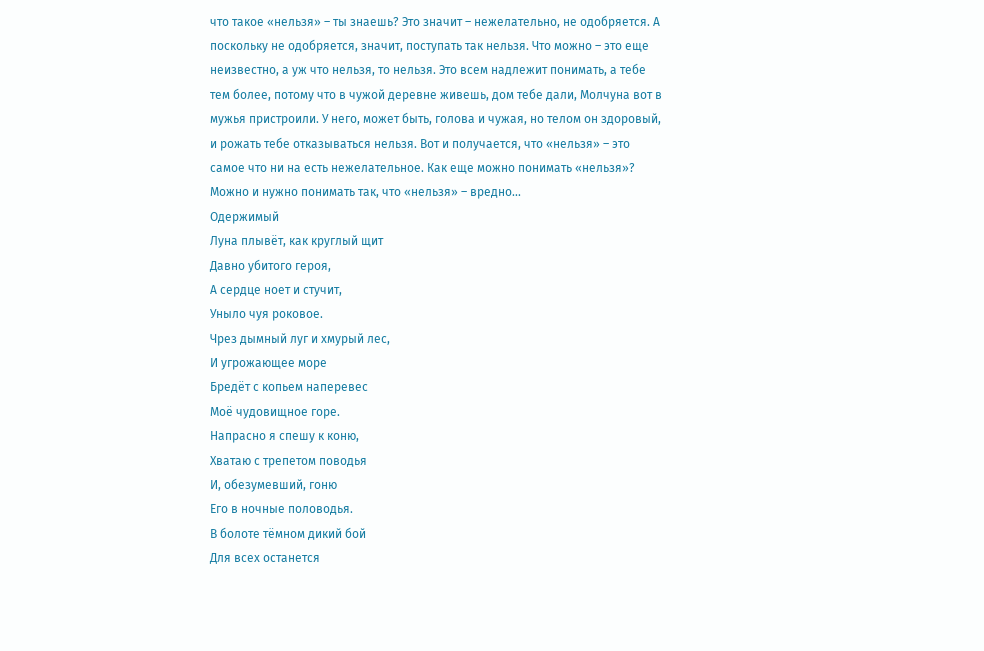что такое «нельзя» – ты знаешь? Это значит – нежелательно, не одобряется. А поскольку не одобряется, значит, поступать так нельзя. Что можно – это еще неизвестно, а уж что нельзя, то нельзя. Это всем надлежит понимать, а тебе тем более, потому что в чужой деревне живешь, дом тебе дали, Молчуна вот в мужья пристроили. У него, может быть, голова и чужая, но телом он здоровый, и рожать тебе отказываться нельзя. Вот и получается, что «нельзя» – это самое что ни на есть нежелательное. Как еще можно понимать «нельзя»? Можно и нужно понимать так, что «нельзя» – вредно...
Одержимый
Луна плывёт, как круглый щит
Давно убитого героя,
А сердце ноет и стучит,
Уныло чуя роковое.
Чрез дымный луг и хмурый лес,
И угрожающее море
Бредёт с копьем наперевес
Моё чудовищное горе.
Напрасно я спешу к коню,
Хватаю с трепетом поводья
И, обезумевший, гоню
Его в ночные половодья.
В болоте тёмном дикий бой
Для всех останется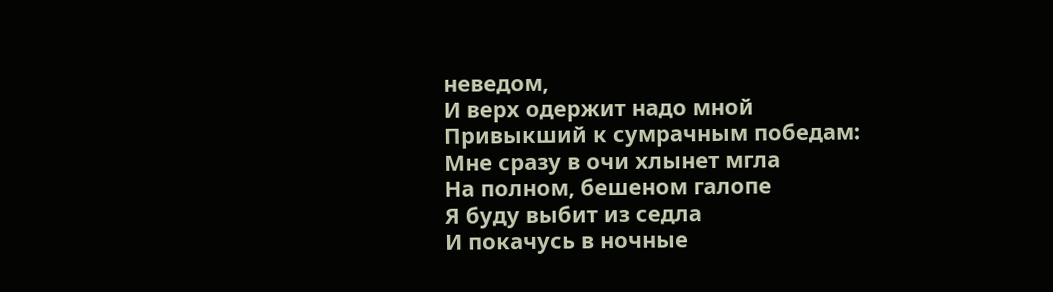неведом,
И верх одержит надо мной
Привыкший к сумрачным победам:
Мне сразу в очи хлынет мгла
На полном, бешеном галопе
Я буду выбит из седла
И покачусь в ночные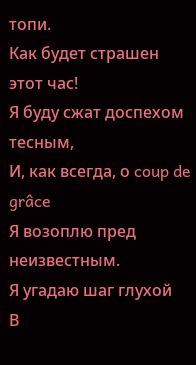топи.
Как будет страшен этот час!
Я буду сжат доспехом тесным,
И, как всегда, о coup de grâce
Я возоплю пред неизвестным.
Я угадаю шаг глухой
В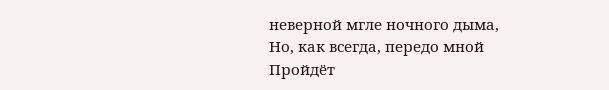неверной мгле ночного дыма,
Но, как всегда, передо мной
Пройдёт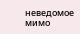неведомое мимо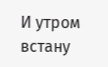И утром встану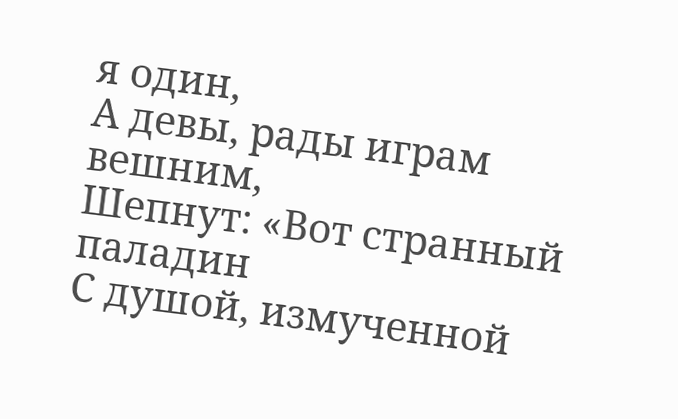я один,
А девы, рады играм вешним,
Шепнут: «Вот странный паладин
С душой, измученной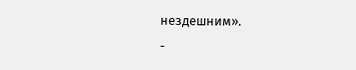нездешним».
-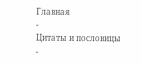Главная
-
Цитаты и пословицы
-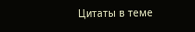Цитаты в теме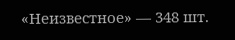«Неизвестное» — 348 шт.